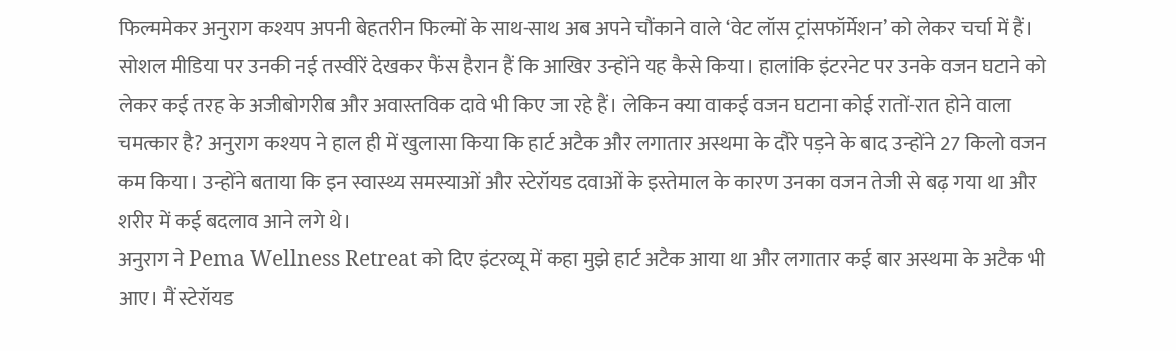फिल्ममेकर अनुराग कश्यप अपनी बेहतरीन फिल्मों के साथ-साथ अब अपने चौंकाने वाले ‘वेट लॉस ट्रांसफॉर्मेशन’ को लेकर चर्चा में हैं। सोशल मीडिया पर उनकी नई तस्वीरें देखकर फैंस हैरान हैं कि आखिर उन्होंने यह कैसे किया। हालांकि इंटरनेट पर उनके वजन घटाने को लेकर कई तरह के अजीबोगरीब और अवास्तविक दावे भी किए जा रहे हैं। लेकिन क्या वाकई वजन घटाना कोई रातों-रात होने वाला चमत्कार है? अनुराग कश्यप ने हाल ही में खुलासा किया कि हार्ट अटैक और लगातार अस्थमा के दौरे पड़ने के बाद उन्होंने 27 किलो वजन कम किया। उन्होंने बताया कि इन स्वास्थ्य समस्याओं और स्टेरॉयड दवाओं के इस्तेमाल के कारण उनका वजन तेजी से बढ़ गया था और शरीर में कई बदलाव आने लगे थे।
अनुराग ने Pema Wellness Retreat को दिए इंटरव्यू में कहा मुझे हार्ट अटैक आया था और लगातार कई बार अस्थमा के अटैक भी आए। मैं स्टेरॉयड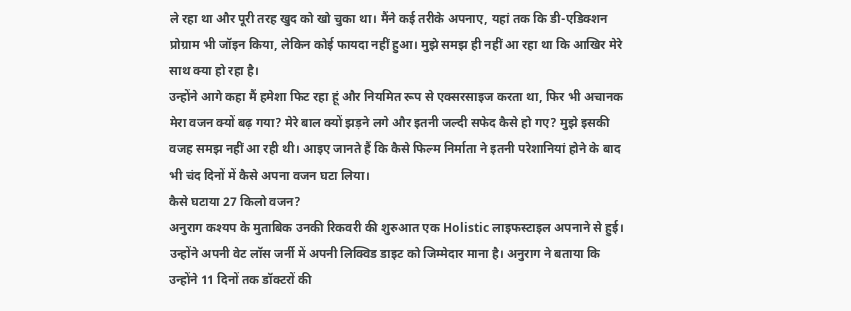ले रहा था और पूरी तरह खुद को खो चुका था। मैंने कई तरीके अपनाए, यहां तक कि डी-एडिक्शन प्रोग्राम भी जॉइन किया, लेकिन कोई फायदा नहीं हुआ। मुझे समझ ही नहीं आ रहा था कि आखिर मेरे साथ क्या हो रहा है।
उन्होंने आगे कहा मैं हमेशा फिट रहा हूं और नियमित रूप से एक्सरसाइज करता था, फिर भी अचानक मेरा वजन क्यों बढ़ गया? मेरे बाल क्यों झड़ने लगे और इतनी जल्दी सफेद कैसे हो गए? मुझे इसकी वजह समझ नहीं आ रही थी। आइए जानते हैं कि कैसे फिल्म निर्माता ने इतनी परेशानियां होने के बाद भी चंद दिनों में कैसे अपना वजन घटा लिया।
कैसे घटाया 27 किलो वजन?
अनुराग कश्यप के मुताबिक उनकी रिकवरी की शुरुआत एक Holistic लाइफस्टाइल अपनाने से हुई। उन्होंने अपनी वेट लॉस जर्नी में अपनी लिक्विड डाइट को जिम्मेदार माना है। अनुराग ने बताया कि उन्होंने 11 दिनों तक डॉक्टरों की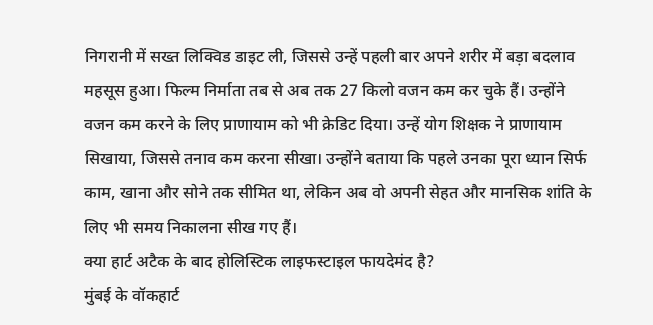निगरानी में सख्त लिक्विड डाइट ली, जिससे उन्हें पहली बार अपने शरीर में बड़ा बदलाव महसूस हुआ। फिल्म निर्माता तब से अब तक 27 किलो वजन कम कर चुके हैं। उन्होंने वजन कम करने के लिए प्राणायाम को भी क्रेडिट दिया। उन्हें योग शिक्षक ने प्राणायाम सिखाया, जिससे तनाव कम करना सीखा। उन्होंने बताया कि पहले उनका पूरा ध्यान सिर्फ काम, खाना और सोने तक सीमित था, लेकिन अब वो अपनी सेहत और मानसिक शांति के लिए भी समय निकालना सीख गए हैं।
क्या हार्ट अटैक के बाद होलिस्टिक लाइफस्टाइल फायदेमंद है?
मुंबई के वॉकहार्ट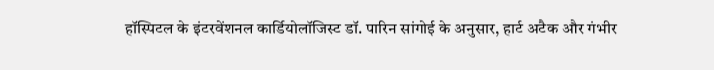हॉस्पिटल के इंटरवेंशनल कार्डियोलॉजिस्ट डॉ. पारिन सांगोई के अनुसार, हार्ट अटैक और गंभीर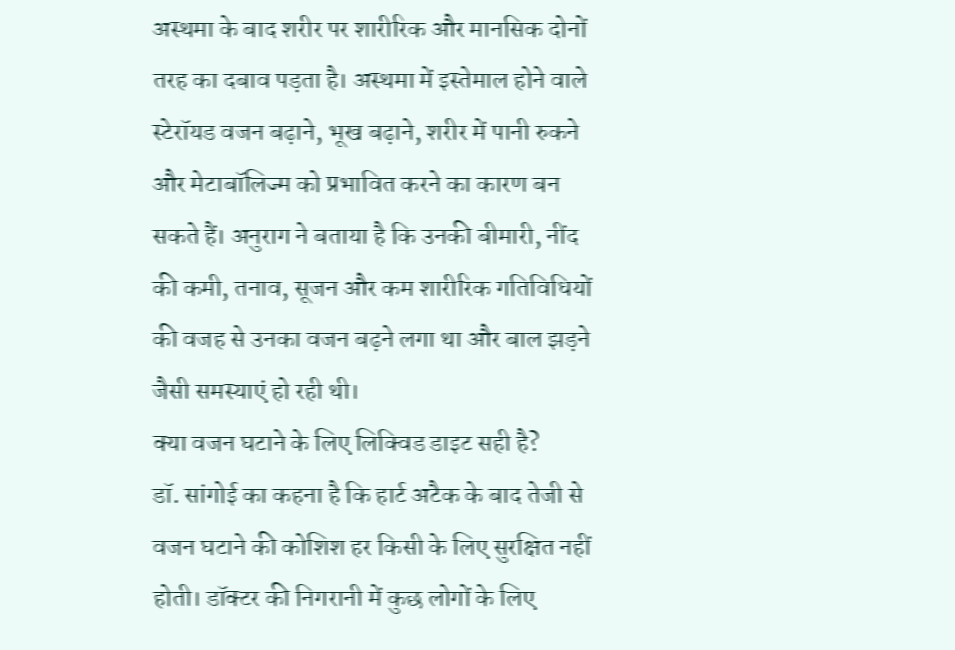अस्थमा के बाद शरीर पर शारीरिक और मानसिक दोनों तरह का दबाव पड़ता है। अस्थमा में इस्तेमाल होने वाले स्टेरॉयड वजन बढ़ाने, भूख बढ़ाने, शरीर में पानी रुकने और मेटाबॉलिज्म को प्रभावित करने का कारण बन सकते हैं। अनुराग ने बताया है कि उनकी बीमारी, नींद की कमी, तनाव, सूजन और कम शारीरिक गतिविधियों की वजह से उनका वजन बढ़ने लगा था और बाल झड़ने जैसी समस्याएं हो रही थी।
क्या वजन घटाने के लिए लिक्विड डाइट सही है?
डॉ. सांगोई का कहना है कि हार्ट अटैक के बाद तेजी से वजन घटाने की कोशिश हर किसी के लिए सुरक्षित नहीं होती। डॉक्टर की निगरानी में कुछ लोगों के लिए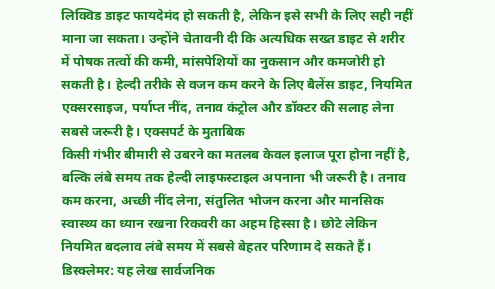लिक्विड डाइट फायदेमंद हो सकती है, लेकिन इसे सभी के लिए सही नहीं माना जा सकता। उन्होंने चेतावनी दी कि अत्यधिक सख्त डाइट से शरीर में पोषक तत्वों की कमी, मांसपेशियों का नुकसान और कमजोरी हो सकती है। हेल्दी तरीके से वजन कम करने के लिए बैलेंस डाइट, नियमित एक्सरसाइज, पर्याप्त नींद, तनाव कंट्रोल और डॉक्टर की सलाह लेना सबसे जरूरी है। एक्सपर्ट के मुताबिक
किसी गंभीर बीमारी से उबरने का मतलब केवल इलाज पूरा होना नहीं है, बल्कि लंबे समय तक हेल्दी लाइफस्टाइल अपनाना भी जरूरी है। तनाव कम करना, अच्छी नींद लेना, संतुलित भोजन करना और मानसिक स्वास्थ्य का ध्यान रखना रिकवरी का अहम हिस्सा है। छोटे लेकिन नियमित बदलाव लंबे समय में सबसे बेहतर परिणाम दे सकते हैं।
डिस्क्लेमर: यह लेख सार्वजनिक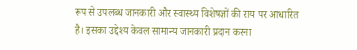रूप से उपलब्ध जानकारी और स्वास्थ्य विशेषज्ञों की राय पर आधारित है। इसका उद्देश्य केवल सामान्य जानकारी प्रदान करना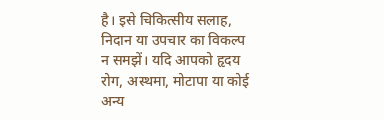है। इसे चिकित्सीय सलाह, निदान या उपचार का विकल्प न समझें। यदि आपको हृदय रोग, अस्थमा, मोटापा या कोई अन्य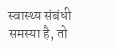स्वास्थ्य संबंधी समस्या है, तो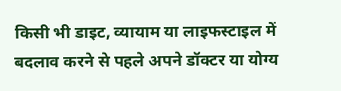किसी भी डाइट, व्यायाम या लाइफस्टाइल में बदलाव करने से पहले अपने डॉक्टर या योग्य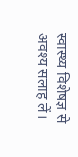स्वास्थ्य विशेषज्ञ से अवश्य सलाह लें।